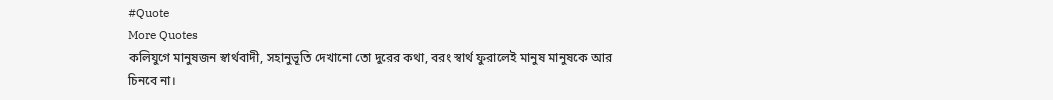#Quote
More Quotes
কলিযুগে মানুষজন স্বার্থবাদী, সহানুভূতি দেখানো তো দুরের কথা, বরং স্বার্থ ফুরালেই মানুষ মানুষকে আর চিনবে না।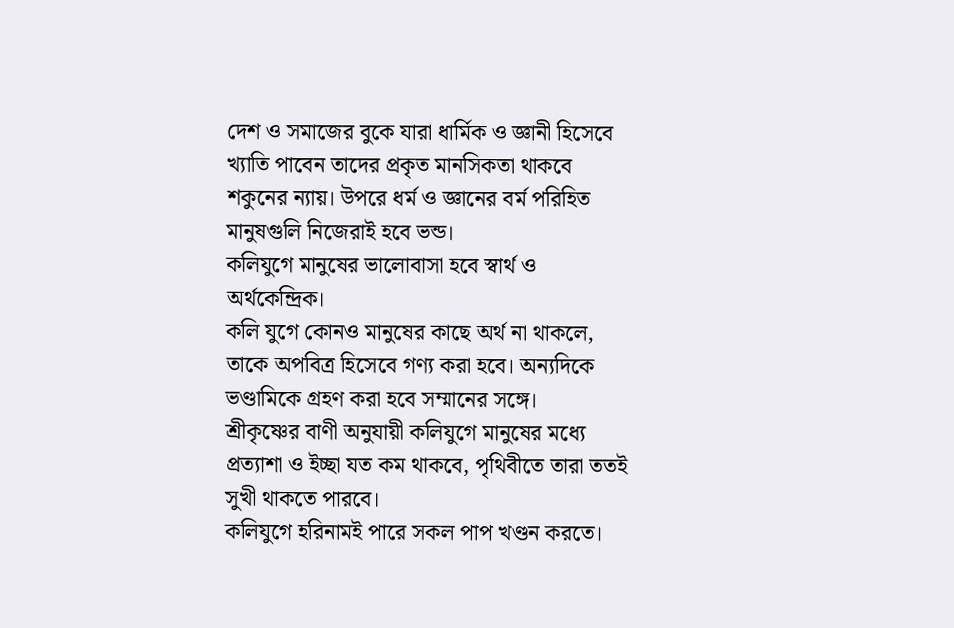দেশ ও সমাজের বুকে যারা ধার্মিক ও জ্ঞানী হিসেবে খ্যাতি পাবেন তাদের প্রকৃত মানসিকতা থাকবে শকুনের ন্যায়। উপরে ধর্ম ও জ্ঞানের বর্ম পরিহিত মানুষগুলি নিজেরাই হবে ভন্ড।
কলিযুগে মানুষের ভালোবাসা হবে স্বার্থ ও অর্থকেন্দ্রিক।
কলি যুগে কোনও মানুষের কাছে অর্থ না থাকলে, তাকে অপবিত্র হিসেবে গণ্য করা হবে। অন্যদিকে ভণ্ডামিকে গ্রহণ করা হবে সম্মানের সঙ্গে।
শ্রীকৃষ্ণের বাণী অনুযায়ী কলিযুগে মানুষের মধ্যে প্রত্যাশা ও ইচ্ছা যত কম থাকবে, পৃথিবীতে তারা ততই সুখী থাকতে পারবে।
কলিযুগে হরিনামই পারে সকল পাপ খণ্ডন করতে।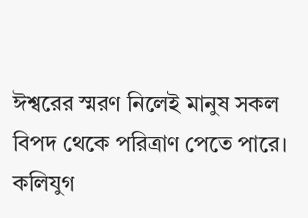ঈশ্বরের স্মরণ নিলেই মানুষ সকল বিপদ থেকে পরিত্রাণ পেতে পারে।
কলিযুগ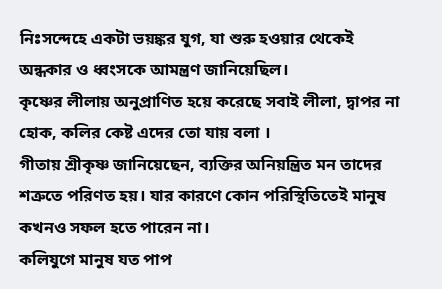নিঃসন্দেহে একটা ভয়ঙ্কর যুগ, যা শুরু হওয়ার থেকেই অন্ধকার ও ধ্বংসকে আমন্ত্রণ জানিয়েছিল।
কৃষ্ণের লীলায় অনুপ্রাণিত হয়ে করেছে সবাই লীলা, দ্বাপর না হোক, কলির কেষ্ট এদের তো যায় বলা ।
গীতায় শ্রীকৃষ্ণ জানিয়েছেন, ব্যক্তির অনিয়ন্ত্রিত মন তাদের শত্রুতে পরিণত হয়। যার কারণে কোন পরিস্থিতিতেই মানুষ কখনও সফল হতে পারেন না।
কলিযুগে মানুষ যত পাপ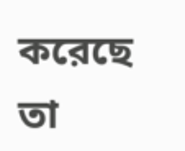করেছে তা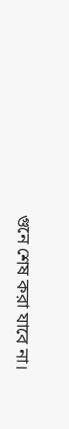গুনে শেষ করা যাবে না।